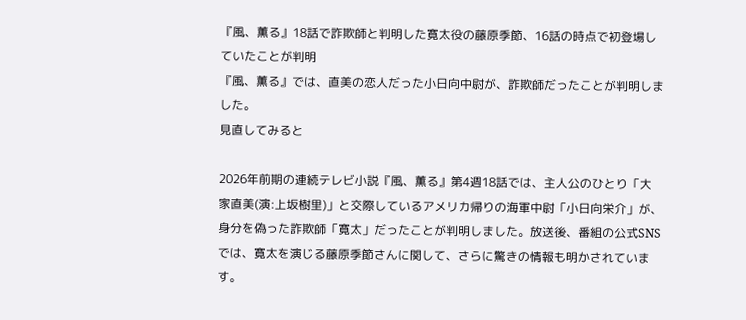『風、薫る』18話で詐欺師と判明した寛太役の藤原季節、16話の時点で初登場していたことが判明
『風、薫る』では、直美の恋人だった小日向中尉が、詐欺師だったことが判明しました。
見直してみると

2026年前期の連続テレビ小説『風、薫る』第4週18話では、主人公のひとり「大家直美(演:上坂樹里)」と交際しているアメリカ帰りの海軍中尉「小日向栄介」が、身分を偽った詐欺師「寛太」だったことが判明しました。放送後、番組の公式SNSでは、寛太を演じる藤原季節さんに関して、さらに驚きの情報も明かされています。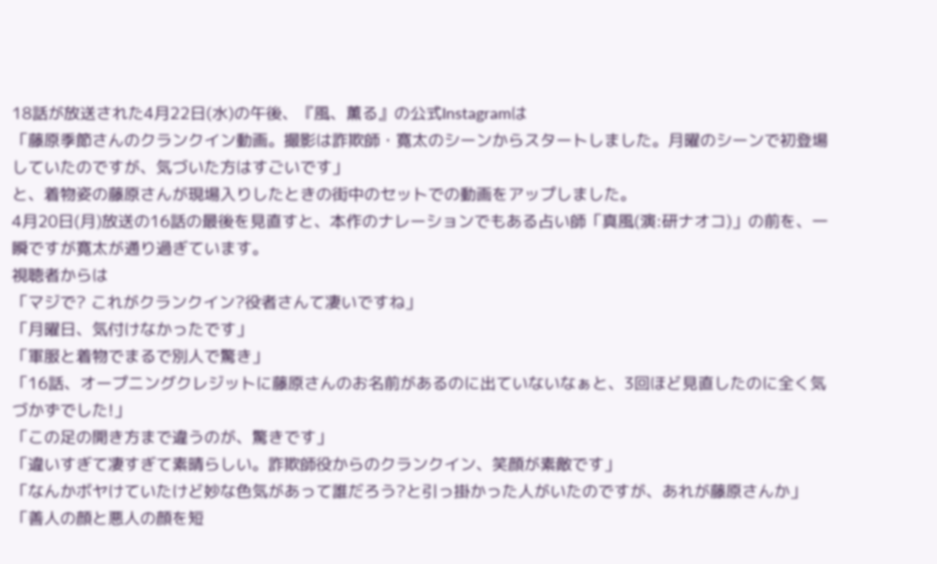18話が放送された4月22日(水)の午後、『風、薫る』の公式Instagramは
「藤原季節さんのクランクイン動画。撮影は詐欺師・寛太のシーンからスタートしました。月曜のシーンで初登場していたのですが、気づいた方はすごいです」
と、着物姿の藤原さんが現場入りしたときの街中のセットでの動画をアップしました。
4月20日(月)放送の16話の最後を見直すと、本作のナレーションでもある占い師「真風(演:研ナオコ)」の前を、一瞬ですが寛太が通り過ぎています。
視聴者からは
「マジで? これがクランクイン?役者さんて凄いですね」
「月曜日、気付けなかったです」
「軍服と着物でまるで別人で驚き」
「16話、オープニングクレジットに藤原さんのお名前があるのに出ていないなぁと、3回ほど見直したのに全く気づかずでした!」
「この足の開き方まで違うのが、驚きです」
「違いすぎて凄すぎて素晴らしい。詐欺師役からのクランクイン、笑顔が素敵です」
「なんかボヤけていたけど妙な色気があって誰だろう?と引っ掛かった人がいたのですが、あれが藤原さんか」
「善人の顔と悪人の顔を短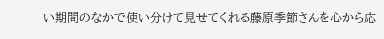い期間のなかで使い分けて見せてくれる藤原季節さんを心から応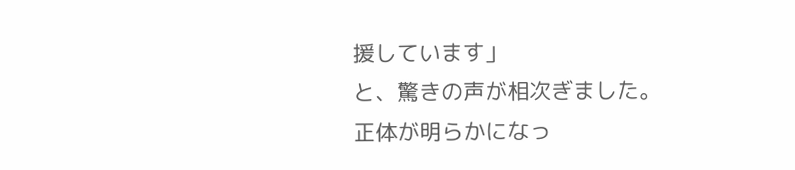援しています」
と、驚きの声が相次ぎました。
正体が明らかになっ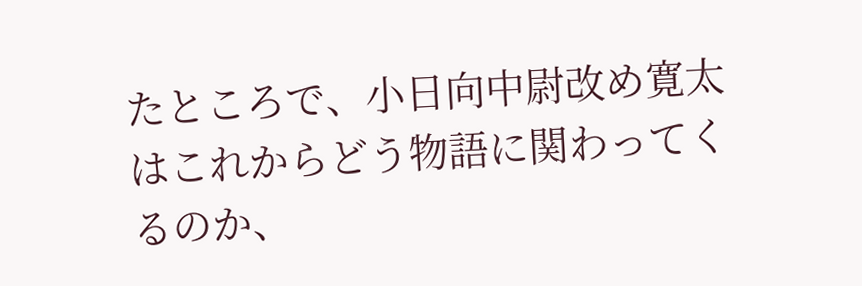たところで、小日向中尉改め寛太はこれからどう物語に関わってくるのか、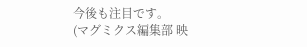今後も注目です。
(マグミクス編集部 映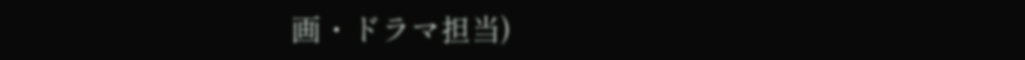画・ドラマ担当)